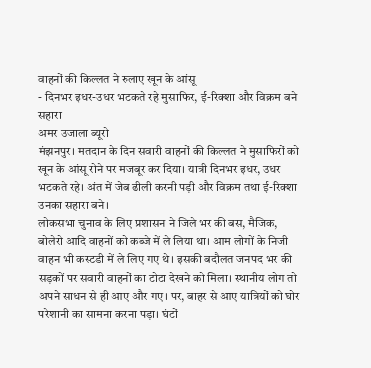वाहनों की किल्लत ने रुलाए खून के आंसू
- दिनभर इधर-उधर भटकते रहे मुसाफिर, ई-रिक्शा और विक्रम बने सहारा
अमर उजाला ब्यूरो
मंझनपुर। मतदान के दिन सवारी वाहनों की किल्लत ने मुसाफिरों को खून के आंसू रोने पर मजबूर कर दिया। यात्री दिनभर इधर, उधर भटकते रहे। अंत में जेब ढीली करनी पड़ी और विक्रम तथा ई-रिक्शा उनका सहारा बने।
लोकसभा चुनाव के लिए प्रशासन ने जिले भर की बस, मैजिक, बोलेरो आदि वाहनों को कब्जे में ले लिया था। आम लोगों के निजी वाहन भी कस्टडी में ले लिए गए थे। इसकी बदौलत जनपद भर की सड़कों पर सवारी वाहनों का टोटा देखने को मिला। स्थानीय लोग तो अपने साधन से ही आए और गए। पर, बाहर से आए यात्रियों को घोर परेशानी का सामना करना पड़ा। घंटों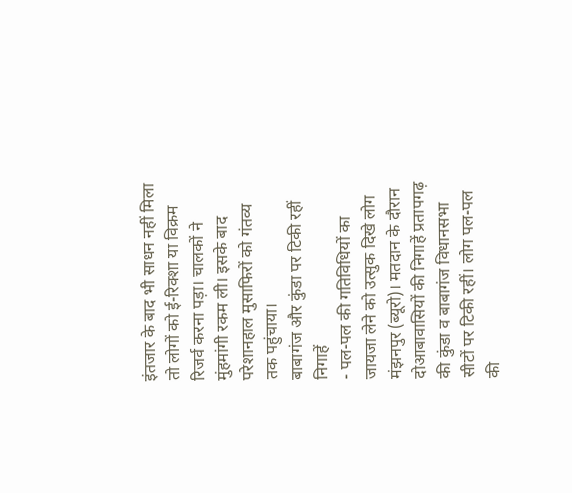इंतजार के बाद भी साधन नहीं मिला तो लोगों को ई-रिक्शा या विक्रम रिजर्व करना पड़ा। चालकों ने मुंहमांगी रकम ली। इसके बाद परेशानहाल मुसाफिरों को गंतव्य तक पहुंचाया।
बाबागंज और कुंडा पर टिकी रहीं निगाहें
- पल-पल की गतिविधियों का जायजा लेने को उत्सुक दिखे लोग
मंझनपुर (ब्यूरो)। मतदान के दौरान दोआबावासियों की निगाहें प्रतापगढ़ की कुंडा व बाबागंज विधानसभा सीटों पर टिकी रहीं। लोग पल-पल की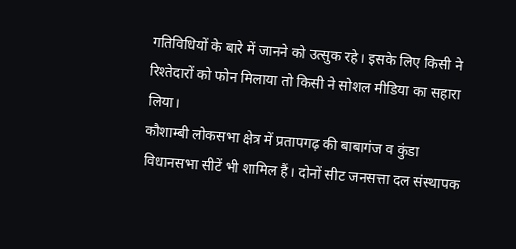गतिविधियों के बारे में जानने को उत्सुक रहे। इसके लिए किसी ने रिश्तेदारों को फोन मिलाया तो किसी ने सोशल मीडिया का सहारा लिया।
कौशाम्बी लोकसभा क्षेत्र में प्रतापगढ़ की बाबागंज व कुंडा विधानसभा सीटें भी शामिल हैं। दोनों सीट जनसत्ता दल संस्थापक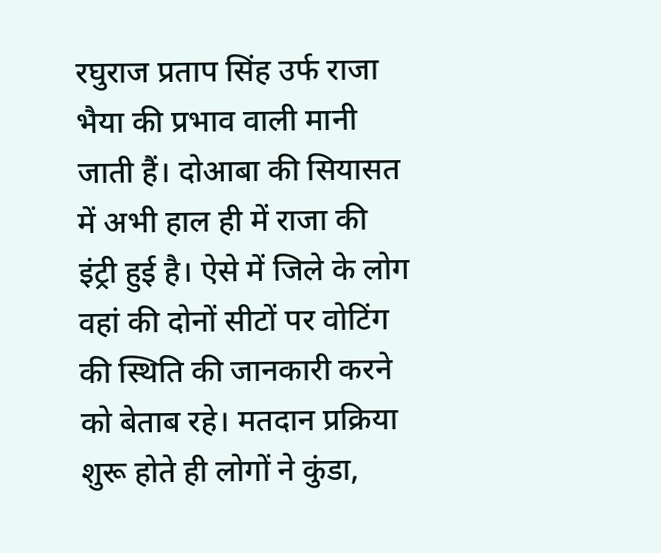रघुराज प्रताप सिंह उर्फ राजा भैया की प्रभाव वाली मानी जाती हैं। दोआबा की सियासत में अभी हाल ही में राजा की इंट्री हुई है। ऐसे में जिले के लोग वहां की दोनों सीटों पर वोटिंग की स्थिति की जानकारी करने को बेताब रहे। मतदान प्रक्रिया शुरू होते ही लोगों ने कुंडा,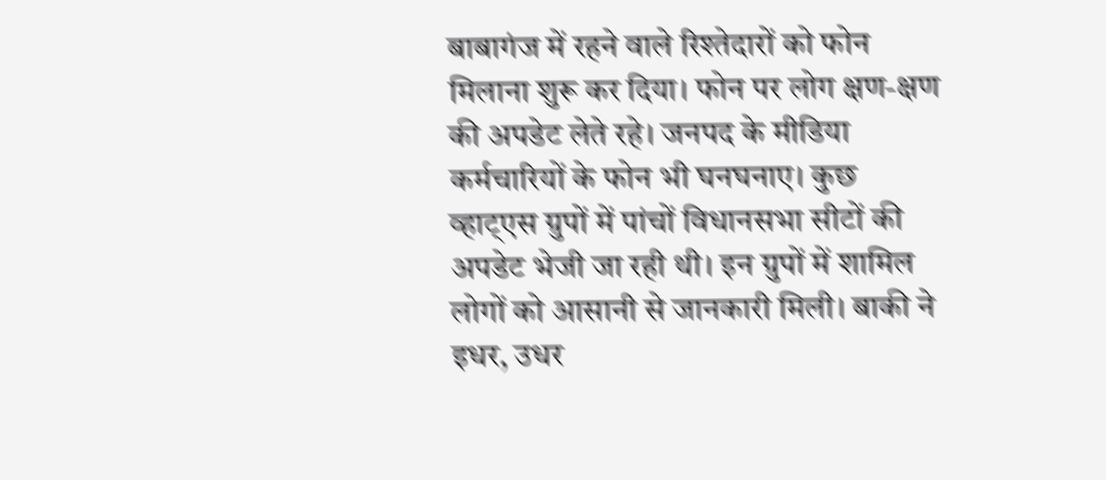बाबागंज में रहने वाले रिश्तेदारों को फोन मिलाना शुरू कर दिया। फोन पर लोग क्षण-क्षण की अपडेट लेते रहे। जनपद के मीडिया कर्मचारियों के फोन भी घनघनाए। कुछ व्हाट्एस ग्रुपों में पांचों विधानसभा सीटों की अपडेट भेजी जा रही थी। इन ग्रुपों में शामिल लोगों को आसानी से जानकारी मिली। बाकी ने इधर, उधर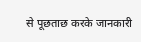से पूछताछ करके जानकारी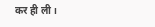कर ही ली।